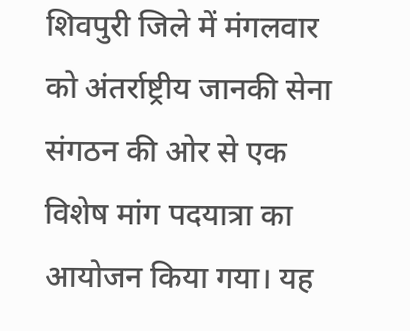शिवपुरी जिले में मंगलवार को अंतर्राष्ट्रीय जानकी सेना संगठन की ओर से एक विशेष मांग पदयात्रा का आयोजन किया गया। यह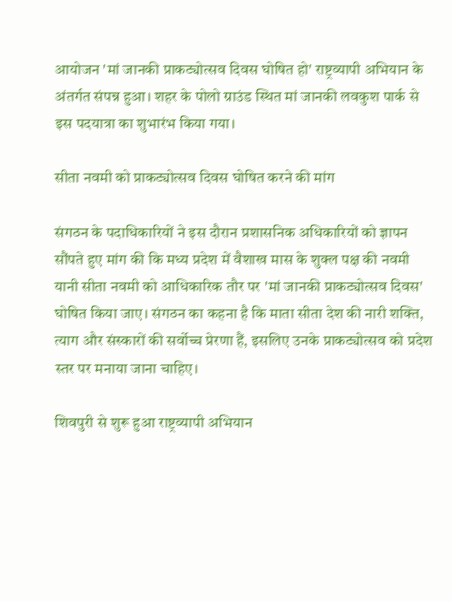आयोजन 'मां जानकी प्राकट्योत्सव दिवस घोषित हो' राष्ट्रव्यापी अभियान के अंतर्गत संपन्न हुआ। शहर के पोलो ग्राउंड स्थित मां जानकी लवकुश पार्क से इस पदयात्रा का शुभारंभ किया गया।

सीता नवमी को प्राकट्योत्सव दिवस घोषित करने की मांग

संगठन के पदाधिकारियों ने इस दौरान प्रशासनिक अधिकारियों को ज्ञापन सौंपते हुए मांग की कि मध्य प्रदेश में वैशाख मास के शुक्ल पक्ष की नवमी यानी सीता नवमी को आधिकारिक तौर पर 'मां जानकी प्राकट्योत्सव दिवस' घोषित किया जाए। संगठन का कहना है कि माता सीता देश की नारी शक्ति, त्याग और संस्कारों की सर्वोच्च प्रेरणा हैं, इसलिए उनके प्राकट्योत्सव को प्रदेश स्तर पर मनाया जाना चाहिए।

शिवपुरी से शुरू हुआ राष्ट्रव्यापी अभियान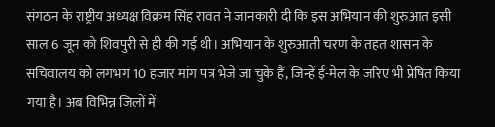संगठन के राष्ट्रीय अध्यक्ष विक्रम सिंह रावत ने जानकारी दी कि इस अभियान की शुरुआत इसी साल 6 जून को शिवपुरी से ही की गई थी। अभियान के शुरुआती चरण के तहत शासन के सचिवालय को लगभग 10 हजार मांग पत्र भेजे जा चुके हैं, जिन्हें ई-मेल के जरिए भी प्रेषित किया गया है। अब विभिन्न जिलों में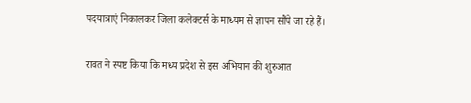पदयात्राएं निकालकर जिला कलेक्टर्स के माध्यम से ज्ञापन सौंपे जा रहे हैं।

रावत ने स्पष्ट किया कि मध्य प्रदेश से इस अभियान की शुरुआत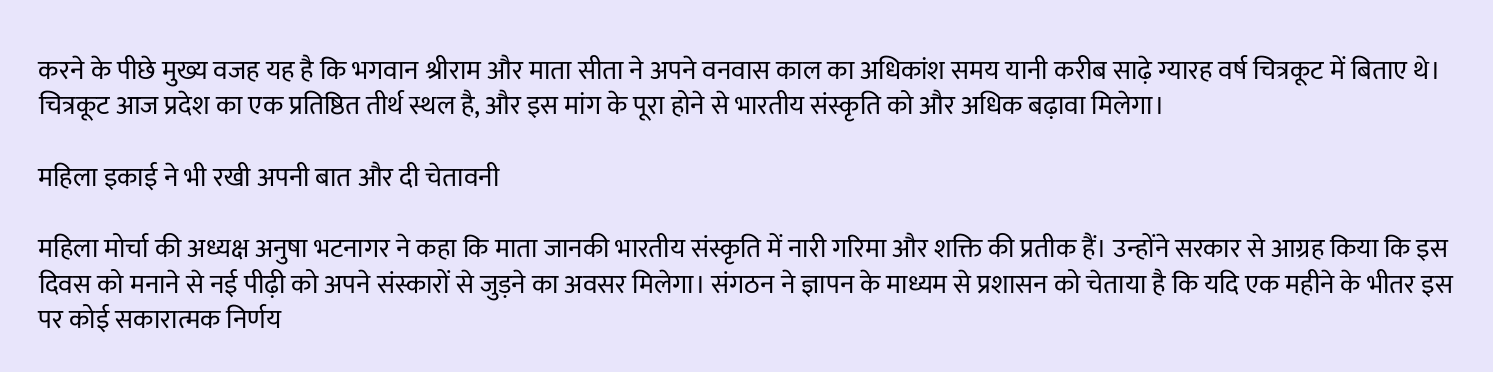करने के पीछे मुख्य वजह यह है कि भगवान श्रीराम और माता सीता ने अपने वनवास काल का अधिकांश समय यानी करीब साढ़े ग्यारह वर्ष चित्रकूट में बिताए थे। चित्रकूट आज प्रदेश का एक प्रतिष्ठित तीर्थ स्थल है, और इस मांग के पूरा होने से भारतीय संस्कृति को और अधिक बढ़ावा मिलेगा।

महिला इकाई ने भी रखी अपनी बात और दी चेतावनी

महिला मोर्चा की अध्यक्ष अनुषा भटनागर ने कहा कि माता जानकी भारतीय संस्कृति में नारी गरिमा और शक्ति की प्रतीक हैं। उन्होंने सरकार से आग्रह किया कि इस दिवस को मनाने से नई पीढ़ी को अपने संस्कारों से जुड़ने का अवसर मिलेगा। संगठन ने ज्ञापन के माध्यम से प्रशासन को चेताया है कि यदि एक महीने के भीतर इस पर कोई सकारात्मक निर्णय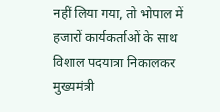नहीं लिया गया, तो भोपाल में हजारों कार्यकर्ताओं के साथ विशाल पदयात्रा निकालकर मुख्यमंत्री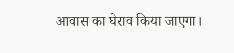आवास का घेराव किया जाएगा।